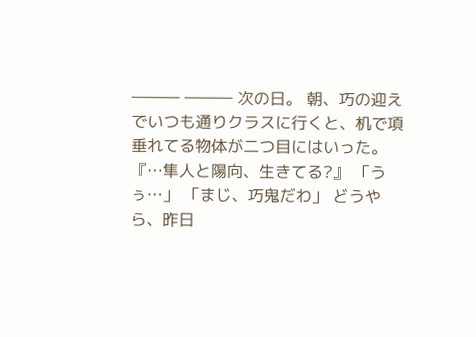――― ――― 次の日。 朝、巧の迎えでいつも通りクラスに行くと、机で項垂れてる物体が二つ目にはいった。 『…隼人と陽向、生きてる?』 「うぅ…」 「まじ、巧鬼だわ」 どうやら、昨日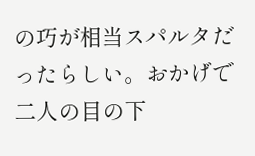の巧が相当スパルタだったらしい。おかげで二人の目の下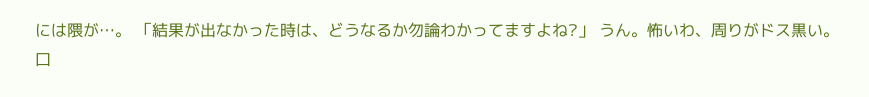には隈が…。 「結果が出なかった時は、どうなるか勿論わかってますよね?」 うん。怖いわ、周りがドス黒い。口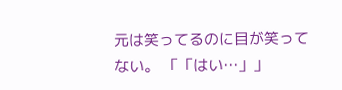元は笑ってるのに目が笑ってない。 「「はい…」」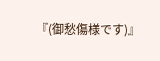『(御愁傷様です)』